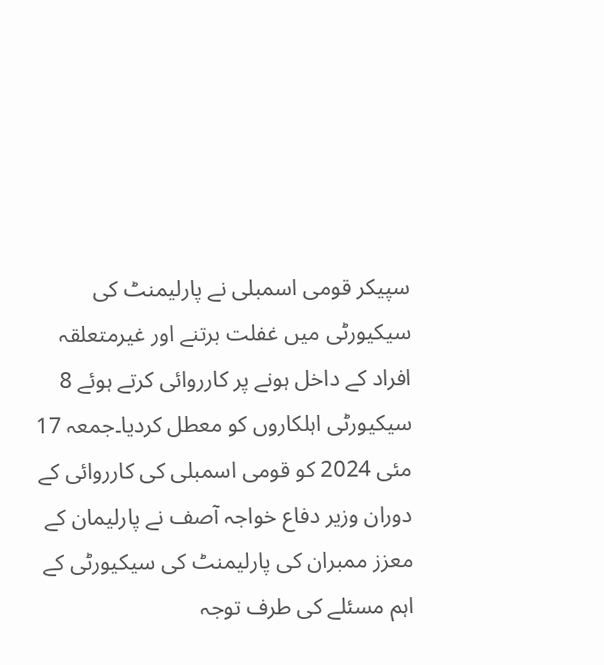سپیکر قومی اسمبلی نے پارلیمنٹ کی سیکیورٹی میں غفلت برتنے اور غیرمتعلقہ افراد کے داخل ہونے پر کارروائی کرتے ہوئے 8 سیکیورٹی اہلکاروں کو معطل کردیا۔جمعہ 17 مئی 2024 کو قومی اسمبلی کی کارروائی کے دوران وزیر دفاع خواجہ آصف نے پارلیمان کے معزز ممبران کی پارلیمنٹ کی سیکیورٹی کے اہم مسئلے کی طرف توجہ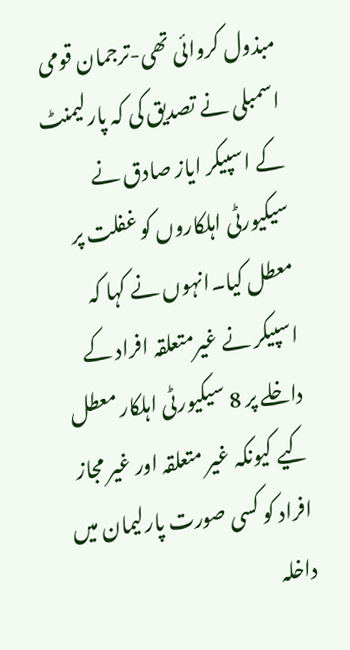مبذول کروائی تھی-ترجمان قومی اسمبلی نے تصدیق کی کہ پارلیمنٹ کے اسپیکر ایاز صادق نے سیکیورٹی اہلکاروں کو غفلت پر معطل کیا۔انہوں نے کہا کہ اسپیکر نے غیرمتعلقہ افراد کے داخلے پر 8 سیکیورٹی اہلکار معطل کیے کیونکہ غیر متعلقہ اور غیر مجاز افراد کو کسی صورت پارلیمان میں داخلہ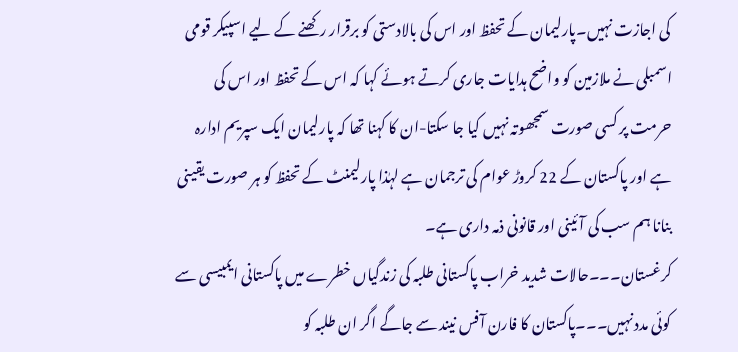کی اجازت نہیں۔پارلیمان کے تحفظ اور اس کی بالادستی کو برقرار رکھنے کے لیے اسپیکر قومی اسمبلی نے ملازمین کو واضح ہدایات جاری کرتے ہوئے کہا کہ اس کے تحفظ اور اس کی حرمت پر کسی صورت سمجھوتہ نہیں کیا جا سکتا-ان کا کہنا تھا کہ پارلیمان ایک سپریم ادارہ ہے اور پاکستان کے 22 کروڑ عوام کی ترجمان ہے لہٰذا پارلیمنٹ کے تحفظ کو ہر صورت یقینی بنانا ہم سب کی آئینی اور قانونی ذمہ داری ہے۔
کرغستان۔۔۔حالات شدید خراب پاکستانی طلبہ کی زندگیاں خطرے میں پاکستانی ایمبیسی سے کوئی مدد نہیں۔۔۔پاکستان کا فارن آفس نیند سے جاگے اگر ان طلبہ کو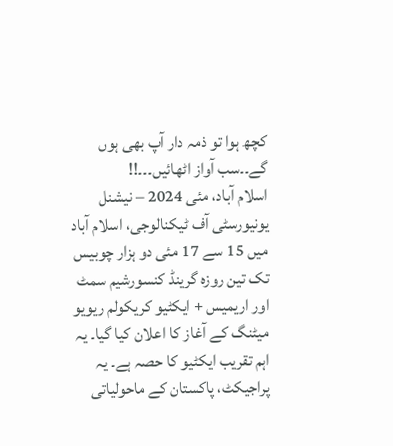کچھ ہوا تو ذمہ دار آپ بھی ہوں گے۔۔سب آواز اٹھائیں۔۔۔!!
اسلام آباد، مئی 2024 – نیشنل یونیورسٹی آف ٹیکنالوجی، اسلام آباد میں 15 سے 17 مئی دو ہزار چوبیس تک تین روزہ گرینڈ کنسورشیم سمٹ اور اریمیس + ایکٹیو کریکولم ریویو میٹنگ کے آغاز کا اعلان کیا گیا۔ یہ اہم تقریب ایکٹیو کا حصہ ہے۔ یہ پراجیکٹ، پاکستان کے ماحولیاتی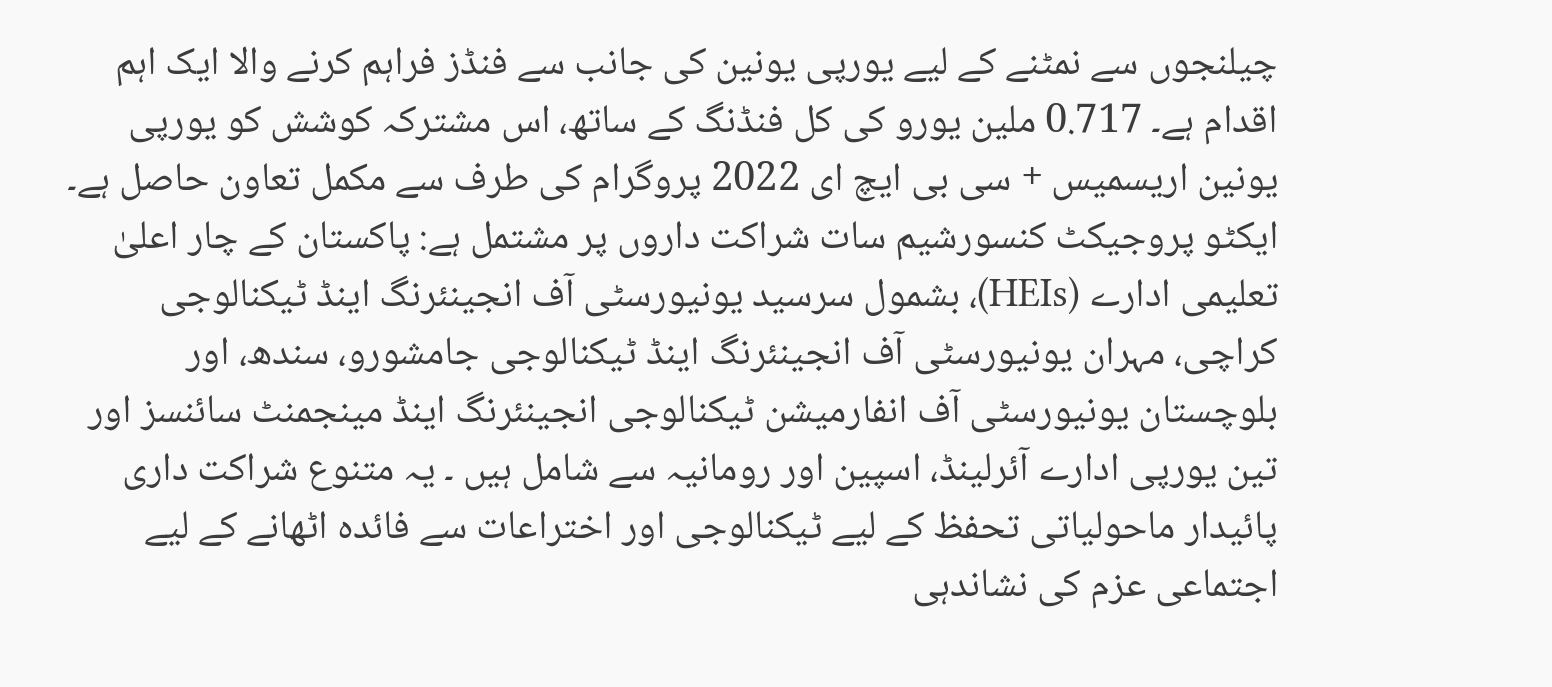چیلنجوں سے نمٹنے کے لیے یورپی یونین کی جانب سے فنڈز فراہم کرنے والا ایک اہم اقدام ہے۔ 0.717 ملین یورو کی کل فنڈنگ کے ساتھ، اس مشترکہ کوشش کو یورپی یونین اریسمیس + سی بی ایچ ای 2022 پروگرام کی طرف سے مکمل تعاون حاصل ہے۔
ایکٹو پروجیکٹ کنسورشیم سات شراکت داروں پر مشتمل ہے: پاکستان کے چار اعلیٰ تعلیمی ادارے (HEIs)، بشمول سرسید یونیورسٹی آف انجینئرنگ اینڈ ٹیکنالوجی کراچی، مہران یونیورسٹی آف انجینئرنگ اینڈ ٹیکنالوجی جامشورو، سندھ، اور بلوچستان یونیورسٹی آف انفارمیشن ٹیکنالوجی انجینئرنگ اینڈ مینجمنٹ سائنسز اور تین یورپی ادارے آئرلینڈ، اسپین اور رومانیہ سے شامل ہیں ۔ یہ متنوع شراکت داری پائیدار ماحولیاتی تحفظ کے لیے ٹیکنالوجی اور اختراعات سے فائدہ اٹھانے کے لیے اجتماعی عزم کی نشاندہی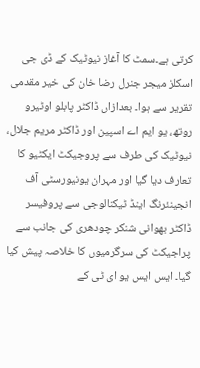کرتی ہے۔سمٹ کا آغاز نیوٹیک کے ڈی جی اسکلز میجر جنرل رضا خان کی خیر مقدمی تقریر سے ہوا۔ بعدازاں ڈاکٹر پابلو اوٹیرو روتھ، یو ایم اے اسپین اور ڈاکٹر مریم جلال، نیوٹیک کی طرف سے پروجیکٹ ایکٹیو کا تعارف دیا گیا اور مہران یونیورسٹی آف انجینئرنگ اینڈ ٹیکنالوجی سے پروفیسر ڈاکٹر بھوانی شنکر چودھری کی جانب سے پراجیکٹ کی سرگرمیوں کا خلاصہ پیش کیا گیا۔ ایس ایس یو ای ٹی کے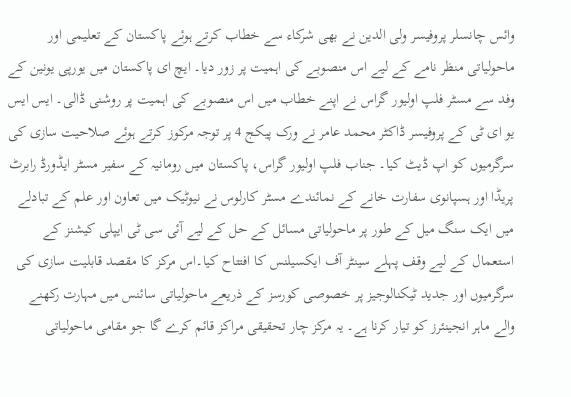وائس چانسلر پروفیسر ولی الدین نے بھی شرکاء سے خطاب کرتے ہوئے پاکستان کے تعلیمی اور ماحولیاتی منظر نامے کے لیے اس منصوبے کی اہمیت پر زور دیا۔ ایچ ای پاکستان میں یورپی یونین کے وفد سے مسٹر فلپ اولیور گراس نے اپنے خطاب میں اس منصوبے کی اہمیت پر روشنی ڈالی۔ ایس ایس یو ای ٹی کے پروفیسر ڈاکٹر محمد عامر نے ورک پیکج 4 پر توجہ مرکوز کرتے ہوئے صلاحیت سازی کی سرگرمیوں کو اپ ڈیٹ کیا۔ جناب فلپ اولیور گراس، پاکستان میں رومانیہ کے سفیر مسٹر ایڈورڈ رابرٹ پریڈا اور ہسپانوی سفارت خانے کے نمائندے مسٹر کارلوس نے نیوٹیک میں تعاون اور علم کے تبادلے میں ایک سنگ میل کے طور پر ماحولیاتی مسائل کے حل کے لیے آئی سی ٹی ایپلی کیشنز کے استعمال کے لیے وقف پہلے سینٹر آف ایکسیلنس کا افتتاح کیا۔اس مرکز کا مقصد قابلیت سازی کی سرگرمیوں اور جدید ٹیکنالوجیز پر خصوصی کورسز کے ذریعے ماحولیاتی سائنس میں مہارت رکھنے والے ماہر انجینئرز کو تیار کرنا ہے۔ یہ مرکز چار تحقیقی مراکز قائم کرے گا جو مقامی ماحولیاتی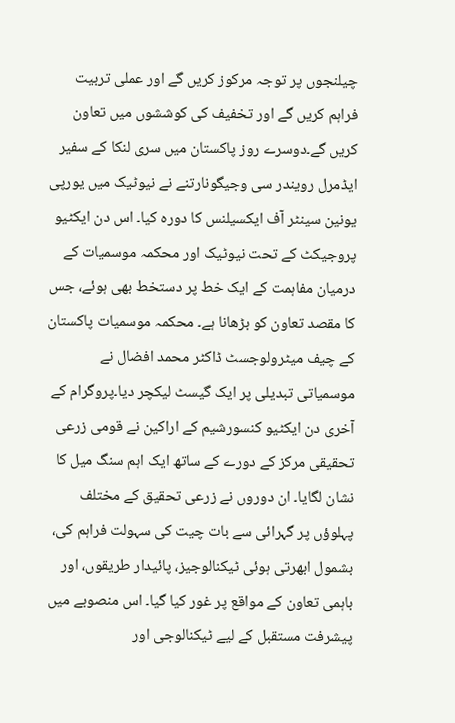چیلنجوں پر توجہ مرکوز کریں گے اور عملی تربیت فراہم کریں گے اور تخفیف کی کوششوں میں تعاون کریں گے۔دوسرے روز پاکستان میں سری لنکا کے سفیر ایڈمرل رویندر سی وجیگونارتنے نے نیوٹیک میں یورپی یونین سینٹر آف ایکسیلنس کا دورہ کیا۔ اس دن ایکٹیو پروجیکٹ کے تحت نیوٹیک اور محکمہ موسمیات کے درمیان مفاہمت کے ایک خط پر دستخط بھی ہوئے، جس کا مقصد تعاون کو بڑھانا ہے۔ محکمہ موسمیات پاکستان کے چیف میٹرولوجسٹ ڈاکٹر محمد افضال نے موسمیاتی تبدیلی پر ایک گیسٹ لیکچر دیا۔پروگرام کے آخری دن ایکٹیو کنسورشیم کے اراکین نے قومی زرعی تحقیقی مرکز کے دورے کے ساتھ ایک اہم سنگ میل کا نشان لگایا۔ ان دوروں نے زرعی تحقیق کے مختلف پہلوؤں پر گہرائی سے بات چیت کی سہولت فراہم کی، بشمول ابھرتی ہوئی ٹیکنالوجیز، پائیدار طریقوں، اور باہمی تعاون کے مواقع پر غور کیا گیا۔ اس منصوبے میں پیشرفت مستقبل کے لیے ٹیکنالوجی اور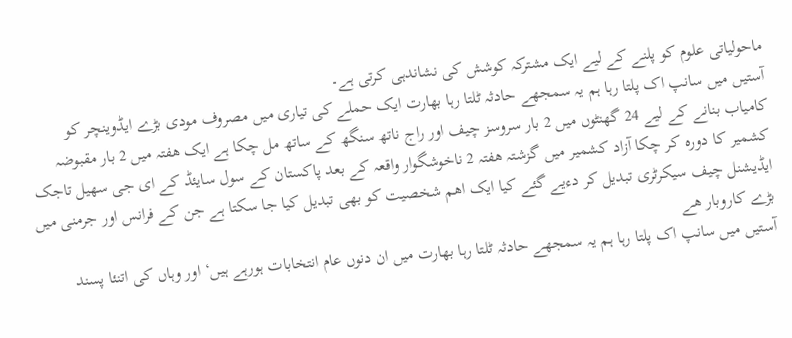ماحولیاتی علوم کو پلنے کے لیے ایک مشترکہ کوشش کی نشاندہی کرتی ہے۔
آستیں میں سانپ اک پلتا رہا ہم یہ سمجھے حادثہ ٹلتا رہا بھارت ایک حملے کی تیاری میں مصروف مودی بڑے ایڈوینچر کو کامیاب بنانے کے لیے 24 گھنٹوں میں 2 بار سروسز چیف اور راج ناتھ سنگھ کے ساتھ مل چکا ہے ایک ھفتہ میں 2 بار مقبوضہ کشمیر کا دورہ کر چکا آزاد کشمیر میں گزشتہ ھفتہ 2 ناخوشگوار واقعہ کے بعد پاکستان کے سول سایئڈ کے ای جی سھیل تاجک ایڈیشنل چیف سیکرٹری تبدیل کر دءیے گئے کیا ایک اھم شخصیت کو بھی تبدیل کیا جا سکتا ہے جن کے فرانس اور جرمنی میں بڑے کاروبار ھے
آستیں میں سانپ اک پلتا رہا ہم یہ سمجھے حادثہ ٹلتا رہا بھارت میں ان دنوں عام انتخابات ہورہے ہیں‘ اور وہاں کی اتنئا پسند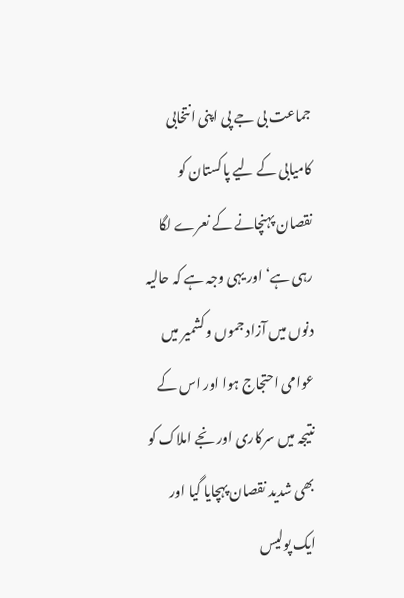جماعت بی جے پی اپنی انتخابی کامیابی کے لیے پاکستان کو نقصان پہنچانے کے نعرے لگا رہی ہے‘ اور یہی وجہ ہے کہ حالیہ دنوں میں آزاد جموں وکشمیر میں عوامی احتجاج ہوا اور اس کے نتیجہ میں سرکاری اور نجے املاک کو بھی شدید نقصان پہچایا گیا اور ایک پولیس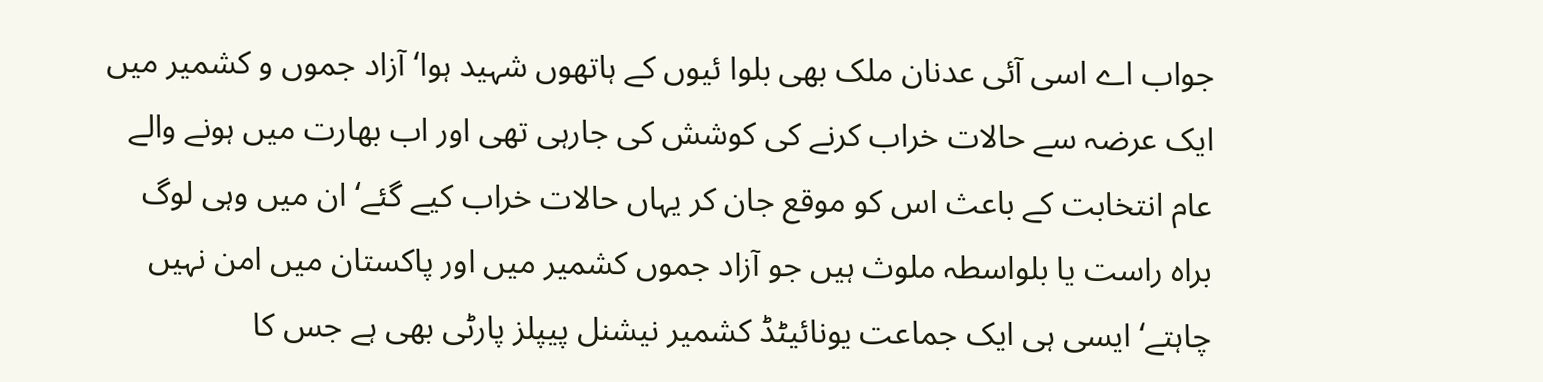جواب اے اسی آئی عدنان ملک بھی بلوا ئیوں کے ہاتھوں شہید ہوا‘ آزاد جموں و کشمیر میں ایک عرضہ سے حالات خراب کرنے کی کوشش کی جارہی تھی اور اب بھارت میں ہونے والے عام انتخابت کے باعث اس کو موقع جان کر یہاں حالات خراب کیے گئے‘ ان میں وہی لوگ براہ راست یا بلواسطہ ملوث ہیں جو آزاد جموں کشمیر میں اور پاکستان میں امن نہیں چاہتے‘ ایسی ہی ایک جماعت یونائیٹڈ کشمیر نیشنل پیپلز پارٹی بھی ہے جس کا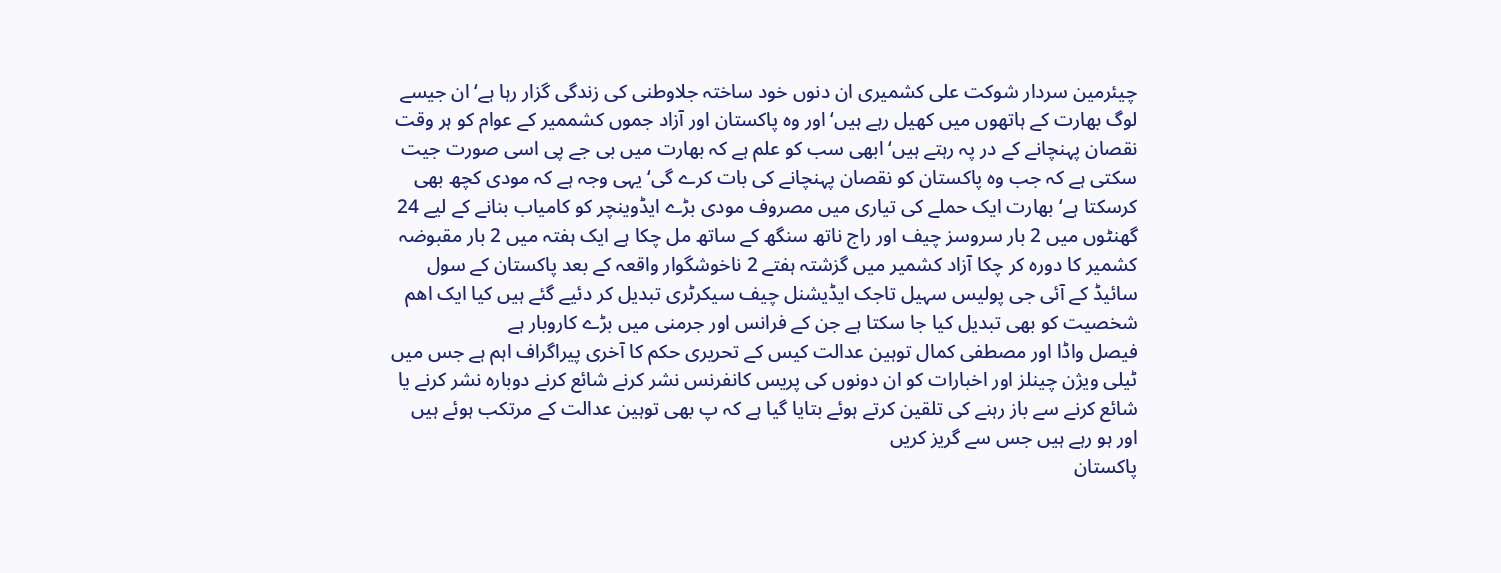چیئرمین سردار شوکت علی کشمیری ان دنوں خود ساختہ جلاوطنی کی زندگی گزار رہا ہے‘ ان جیسے لوگ بھارت کے ہاتھوں میں کھیل رہے ہیں‘ اور وہ پاکستان اور آزاد جموں کشممیر کے عوام کو ہر وقت نقصان پہنچانے کے در پہ رہتے ہیں‘ ابھی سب کو علم ہے کہ بھارت میں بی جے پی اسی صورت جیت سکتی ہے کہ جب وہ پاکستان کو نقصان پہنچانے کی بات کرے گی‘ یہی وجہ ہے کہ مودی کچھ بھی کرسکتا ہے‘بھارت ایک حملے کی تیاری میں مصروف مودی بڑے ایڈوینچر کو کامیاب بنانے کے لیے 24 گھنٹوں میں 2 بار سروسز چیف اور راج ناتھ سنگھ کے ساتھ مل چکا ہے ایک ہفتہ میں 2 بار مقبوضہ کشمیر کا دورہ کر چکا آزاد کشمیر میں گزشتہ ہفتے 2 ناخوشگوار واقعہ کے بعد پاکستان کے سول سائیڈ کے آئی جی پولیس سہیل تاجک ایڈیشنل چیف سیکرٹری تبدیل کر دئیے گئے ہیں کیا ایک اھم شخصیت کو بھی تبدیل کیا جا سکتا ہے جن کے فرانس اور جرمنی میں بڑے کاروبار ہے
فیصل واڈا اور مصطفی کمال توہین عدالت کیس کے تحریری حکم کا آخری پیراگراف اہم ہے جس میں ٹیلی ویژن چینلز اور اخبارات کو ان دونوں کی پریس کانفرنس نشر کرنے شائع کرنے دوبارہ نشر کرنے یا شائع کرنے سے باز رہنے کی تلقین کرتے ہوئے بتایا گیا ہے کہ پ بھی توہین عدالت کے مرتکب ہوئے ہیں اور ہو رہے ہیں جس سے گریز کریں
پاکستان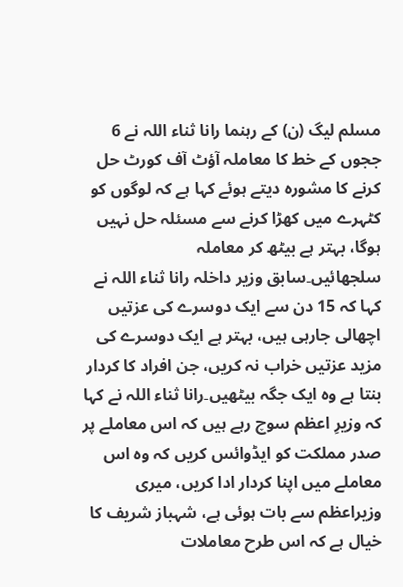مسلم لیگ (ن) کے رہنما رانا ثناء اللہ نے 6 ججوں کے خط کا معاملہ آؤٹ آف کورٹ حل کرنے کا مشورہ دیتے ہوئے کہا ہے کہ لوگوں کو کٹہرے میں کھڑا کرنے سے مسئلہ حل نہیں ہوگا، بہتر ہے بیٹھ کر معاملہ سلجھائیں۔سابق وزیر داخلہ رانا ثناء اللہ نے کہا کہ 15 دن سے ایک دوسرے کی عزتیں اچھالی جارہی ہیں، بہتر ہے ایک دوسرے کی مزید عزتیں خراب نہ کریں، جن افراد کا کردار بنتا ہے وہ ایک جگہ بیٹھیں۔رانا ثناء اللہ نے کہا کہ وزیرِ اعظم سوچ رہے ہیں کہ اس معاملے پر صدر مملکت کو ایڈوائس کریں کہ وہ اس معاملے میں اپنا کردار ادا کریں، میری وزیراعظم سے بات ہوئی ہے، شہباز شریف کا خیال ہے کہ اس طرح معاملات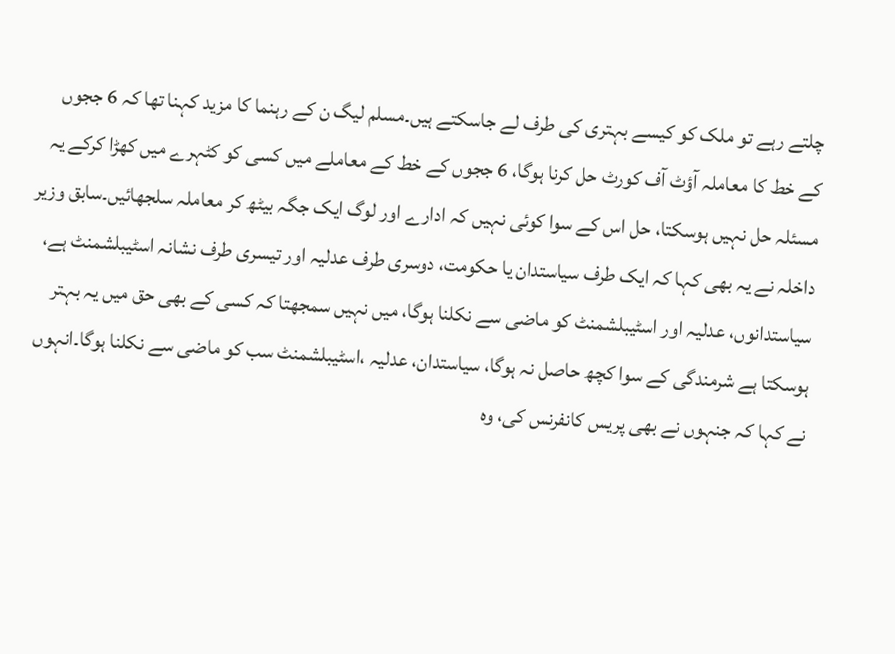چلتے رہے تو ملک کو کیسے بہتری کی طرف لے جاسکتے ہیں۔مسلم لیگ ن کے رہنما کا مزید کہنا تھا کہ 6 ججوں کے خط کا معاملہ آؤٹ آف کورٹ حل کرنا ہوگا، 6 ججوں کے خط کے معاملے میں کسی کو کٹہرے میں کھڑا کرکے یہ مسئلہ حل نہیں ہوسکتا، حل اس کے سوا کوئی نہیں کہ ادارے اور لوگ ایک جگہ بیٹھ کر معاملہ سلجھائیں۔سابق وزیر داخلہ نے یہ بھی کہا کہ ایک طرف سیاستدان یا حکومت، دوسری طرف عدلیہ اور تیسری طرف نشانہ اسٹیبلشمنٹ ہے، سیاستدانوں، عدلیہ اور اسٹیبلشمنٹ کو ماضی سے نکلنا ہوگا، میں نہیں سمجھتا کہ کسی کے بھی حق میں یہ بہتر ہوسکتا ہے شرمندگی کے سوا کچھ حاصل نہ ہوگا، سیاستدان، عدلیہ ،اسٹیبلشمنٹ سب کو ماضی سے نکلنا ہوگا۔انہوں نے کہا کہ جنہوں نے بھی پریس کانفرنس کی، وہ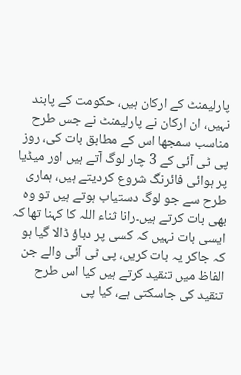پارلیمنٹ کے ارکان ہیں، حکومت کے پابند نہیں، ان ارکان نے پارلیمنٹ نے جس طرح مناسب سمجھا اس کے مطابق بات کی، روز پی ٹی آئی کے 3 چار لوگ آتے ہیں اور میڈیا پر ہوائی فائرنگ شروع کردیتے ہیں، ہماری طرح سے جو لوگ دستیاب ہوتے ہیں تو وہ بھی بات کرتے ہیں۔رانا ثناء اللہ کا کہنا تھا کہ ایسی بات نہیں کہ کسی پر دباؤ ڈالا گیا ہو کہ جاکر یہ بات کریں، پی ٹی آئی والے جن الفاظ میں تنقید کرتے ہیں کیا اس طرح تنقید کی جاسکتی ہے، کیا پی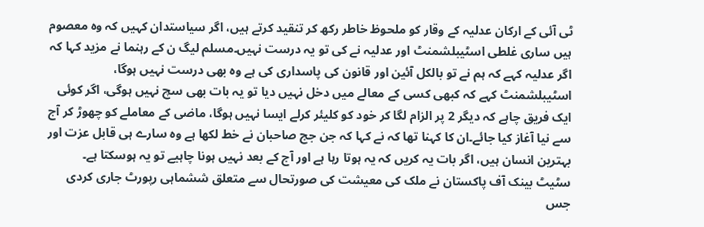ٹی آئی کے ارکان عدلیہ کے وقار کو ملحوظ خاطر رکھ کر تنقید کرتے ہیں، اگر سیاستدان کہیں کہ وہ معصوم ہیں ساری غلطی اسٹیبلشمنٹ اور عدلیہ نے کی تو یہ درست نہیں۔مسلم لیگ ن کے رہنما نے مزید کہا کہ اگر عدلیہ کہے کہ ہم نے تو بالکل آئین اور قانون کی پاسداری کی ہے وہ بھی درست نہیں ہوگا، اسٹیبلشمنٹ کہے کہ کبھی کسی کے معالے میں دخل نہیں دیا تو یہ بات بھی سچ نہیں ہوگی، اگر کوئی ایک فریق چاہے کہ دیگر 2 پر الزام لگا کر خود کو کلیئر کرلے ایسا نہیں ہوگا، ماضی کے معاملے کو چھوڑ کر آج سے نیا آغاز کیا جائے۔ان کا کہنا تھا کہ نے کہا کہ جن جج صاحبان نے خط لکھا ہے وہ سارے ہی قابل عزت اور بہترین انسان ہیں، اگر بات یہ کریں کہ یہ ہوتا رہا ہے اور آج کے بعد نہیں ہونا چاہیے تو یہ ہوسکتا ہے۔
سٹیٹ بینک آف پاکستان نے ملک کی معیشت کی صورتحال سے متعلق ششماہی رپورٹ جاری کردی جس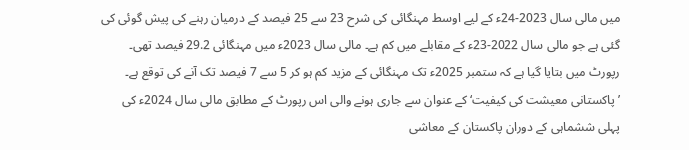میں مالی سال 2023-24ء کے لیے اوسط مہنگائی کی شرح 23 سے 25 فیصد کے درمیان رہنے کی پیش گوئی کی گئی ہے جو مالی سال 2022-23ء کے مقابلے میں کم ہے۔ مالی سال 2023ء میں مہنگائی 29.2 فیصد تھی۔ رپورٹ میں بتایا گیا ہے کہ ستمبر 2025ء تک مہنگائی کے مزید کم ہو کر 5 سے 7 فیصد تک آنے کی توقع ہے۔ ’پاکستانی معیشت کی کیفیت‘ کے عنوان سے جاری ہونے والی اس رپورٹ کے مطابق مالی سال 2024ء کی پہلی ششماہی کے دوران پاکستان کے معاشی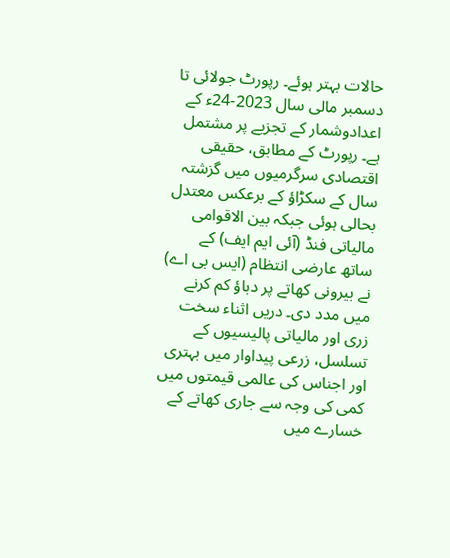حالات بہتر ہوئے۔ رپورٹ جولائی تا دسمبر مالی سال 2023-24ء کے اعدادوشمار کے تجزیے پر مشتمل ہے۔ رپورٹ کے مطابق، حقیقی اقتصادی سرگرمیوں میں گزشتہ سال کے سکڑاؤ کے برعکس معتدل بحالی ہوئی جبکہ بین الاقوامی مالیاتی فنڈ (آئی ایم ایف) کے ساتھ عارضی انتظام (ایس بی اے) نے بیرونی کھاتے پر دباؤ کم کرنے میں مدد دی۔ دریں اثناء سخت زری اور مالیاتی پالیسیوں کے تسلسل، زرعی پیداوار میں بہتری اور اجناس کی عالمی قیمتوں میں کمی کی وجہ سے جاری کھاتے کے خسارے میں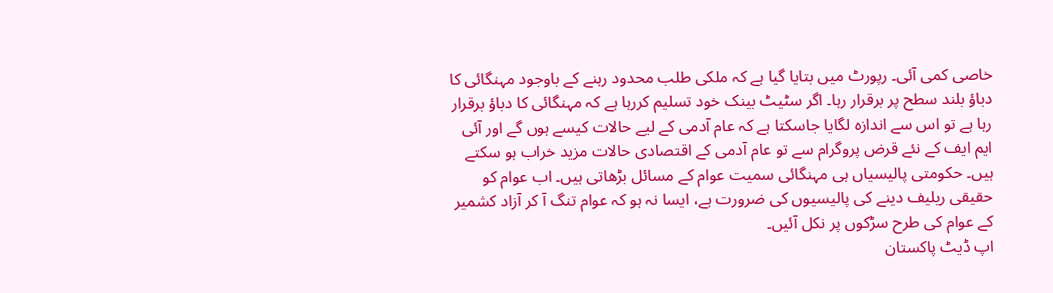خاصی کمی آئی۔ رپورٹ میں بتایا گیا ہے کہ ملکی طلب محدود رہنے کے باوجود مہنگائی کا دباؤ بلند سطح پر برقرار رہا۔ اگر سٹیٹ بینک خود تسلیم کررہا ہے کہ مہنگائی کا دباؤ برقرار رہا ہے تو اس سے اندازہ لگایا جاسکتا ہے کہ عام آدمی کے لیے حالات کیسے ہوں گے اور آئی ایم ایف کے نئے قرض پروگرام سے تو عام آدمی کے اقتصادی حالات مزید خراب ہو سکتے ہیں۔ حکومتی پالیسیاں ہی مہنگائی سمیت عوام کے مسائل بڑھاتی ہیں۔ اب عوام کو حقیقی ریلیف دینے کی پالیسیوں کی ضرورت ہے، ایسا نہ ہو کہ عوام تنگ آ کر آزاد کشمیر کے عوام کی طرح سڑکوں پر نکل آئیں۔
اپ ڈیٹ پاکستان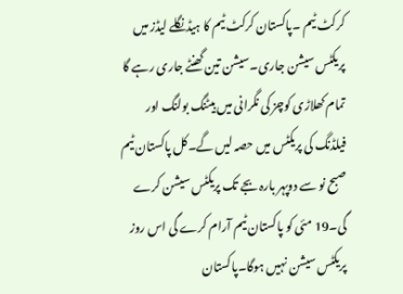کرکٹ ٹیم ۔پاکستان کرکٹ ٹیم کا ہیڈنگلے لیڈز میں پریکٹس سیشن جاری۔سیشن تین گھنٹے جاری رہے گا تمام کھلاڑی کوچز کی نگرانی میں بیٹنگ بولنگ اور فیلڈنگ کی پریکٹس میں حصہ لیں گے۔کل پاکستان ٹیم صبح نو سے دوپہر بارہ بجے تک پریکٹس سیشن کرے گی۔19 مئی کو پاکستان ٹیم آرام کرے گی اس روز پریکٹس سیشن نہیں ہوگا۔پاکستان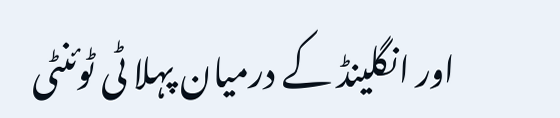اور انگلینڈ کے درمیان پہلا ٹی ٹوئنٹی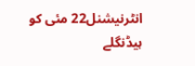انٹرنیشنل22 مئی کو ہیڈنگلے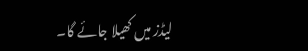لیڈز میں کھیلا جائے گا۔